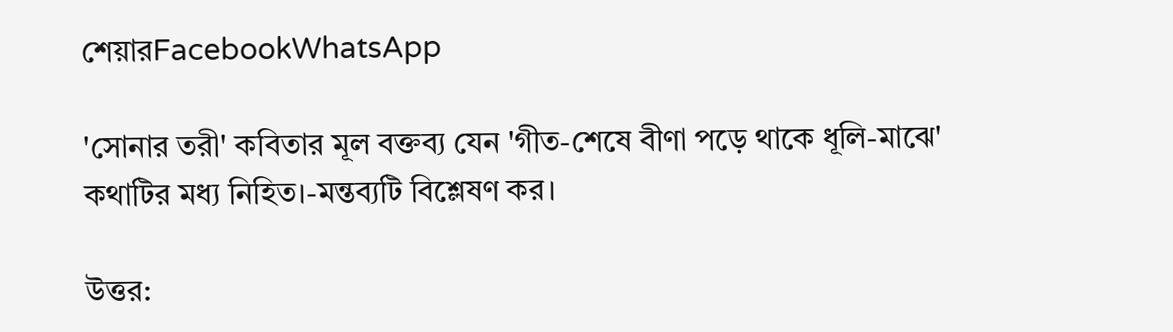শেয়ারFacebookWhatsApp

'সোনার তরী' কবিতার মূল বক্তব্য যেন 'গীত-শেষে বীণা পড়ে থাকে ধূলি-মাঝে' কথাটির মধ্য নিহিত।-মন্তব্যটি বিশ্লেষণ কর।

উত্তর: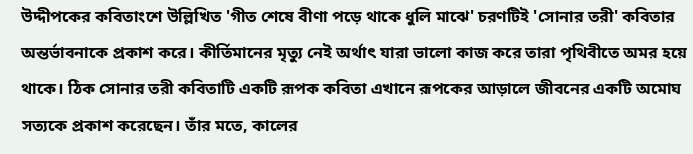উদ্দীপকের কবিতাংশে উল্লিখিত 'গীত শেষে বীণা পড়ে থাকে ধুলি মাঝে' চরণটিই 'সোনার তরী' কবিতার অন্তর্ভাবনাকে প্রকাশ করে। কীর্তিমানের মৃত্যু নেই অর্থাৎ যারা ভালো কাজ করে তারা পৃথিবীতে অমর হয়ে থাকে। ঠিক সোনার তরী কবিতাটি একটি রূপক কবিতা এখানে রূপকের আড়ালে জীবনের একটি অমোঘ সত্যকে প্রকাশ করেছেন। তাঁর মতে, কালের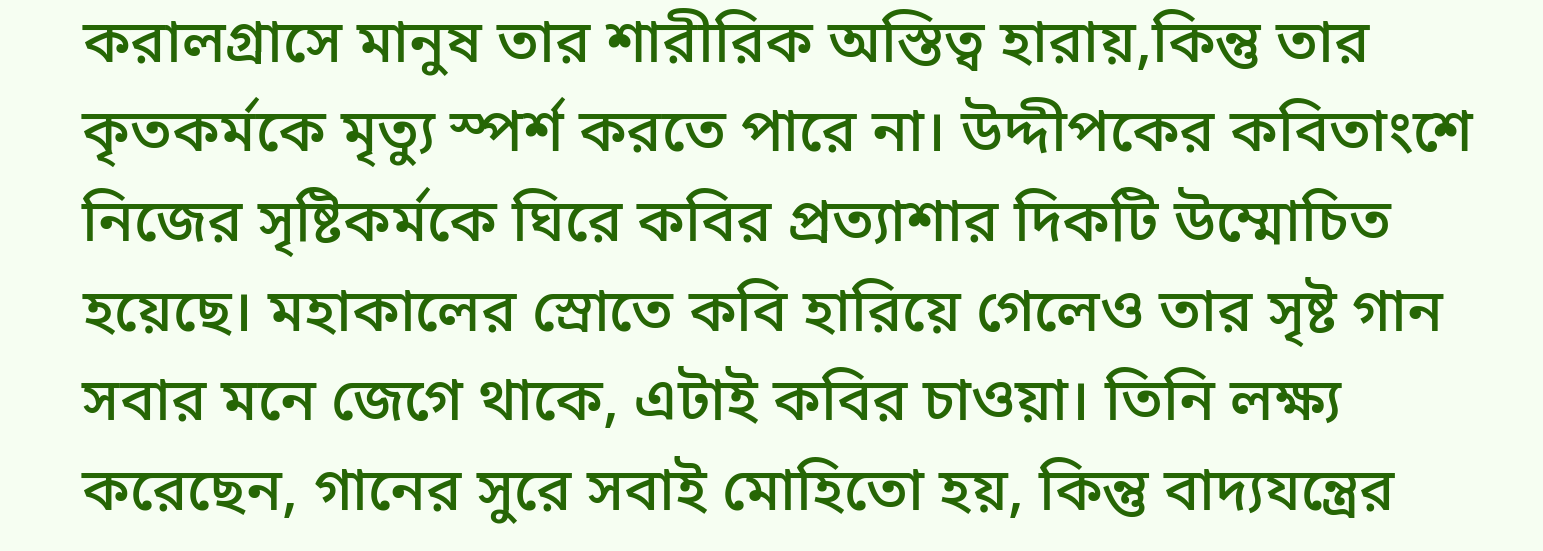করালগ্রাসে মানুষ তার শারীরিক অস্তিত্ব হারায়,কিন্তু তার কৃতকর্মকে মৃত্যু স্পর্শ করতে পারে না। উদ্দীপকের কবিতাংশে নিজের সৃষ্টিকর্মকে ঘিরে কবির প্রত্যাশার দিকটি উম্মোচিত হয়েছে। মহাকালের স্রোতে কবি হারিয়ে গেলেও তার সৃষ্ট গান সবার মনে জেগে থাকে, এটাই কবির চাওয়া। তিনি লক্ষ্য করেছেন, গানের সুরে সবাই মোহিতো হয়, কিন্তু বাদ্যযন্ত্রের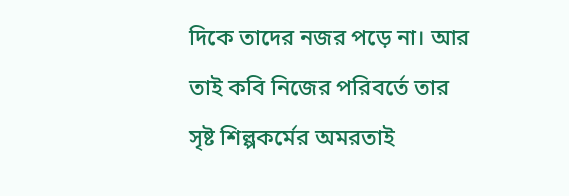দিকে তাদের নজর পড়ে না। আর তাই কবি নিজের পরিবর্তে তার সৃষ্ট শিল্পকর্মের অমরতাই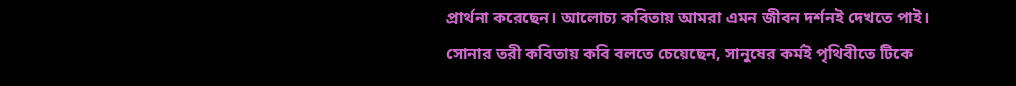প্রার্থনা করেছেন। আলোচ্য কবিতায় আমরা এমন জীবন দর্শনই দেখতে পাই। সোনার তরী কবিতায় কবি বলতে চেয়েছেন, সানুষের কর্মই পৃথিবীতে টিকে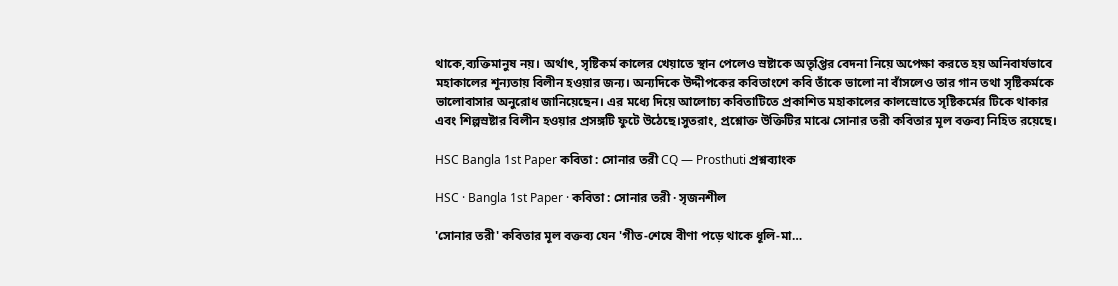থাকে,ব্যক্তিমানুষ নয়। অর্থাৎ, সৃষ্টিকর্ম কালের খেয়াতে স্থান পেলেও স্রষ্টাকে অতৃপ্তির বেদনা নিয়ে অপেক্ষা করতে হয় অনিবার্যভাবে মহাকালের শূন্যতায় বিলীন হওয়ার জন্য। অন্যদিকে উদ্দীপকের কবিতাংশে কবি তাঁকে ভালো না বাঁসলেও তার গান তথা সৃষ্টিকর্মকে ভালোবাসার অনুরোধ জানিয়েছেন। এর মধ্যে দিয়ে আলোচ্য কবিতাটিতে প্রকাশিত মহাকালের কালস্রোতে সৃষ্টিকর্মের টিকে থাকার এবং শিল্পস্রষ্টার বিলীন হওয়ার প্রসঙ্গটি ফুটে উঠেছে।সুতরাং, প্রশ্নোক্ত উক্তিটির মাঝে সোনার তরী কবিতার মূল বক্তব্য নিহিত রয়েছে।

HSC Bangla 1st Paper কবিতা : সোনার তরী CQ — Prosthuti প্রশ্নব্যাংক

HSC · Bangla 1st Paper · কবিতা : সোনার তরী · সৃজনশীল

'সোনার তরী' কবিতার মূল বক্তব্য যেন 'গীত-শেষে বীণা পড়ে থাকে ধূলি-মা…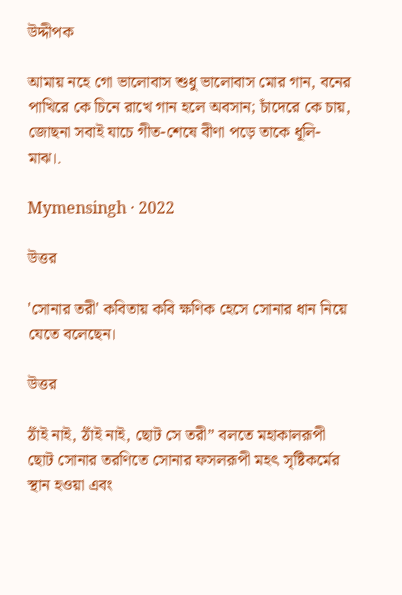উদ্দীপক

আমায় নহে গো ভালোবাস শুধু ভালোবাস মোর গান, বনের পাখিরে কে চিনে রাখে গান হলে অবসান; চাঁদেরে কে চায়, জোছনা সবাই যাচে গীত-শেষে বীণা পড়ে তাকে ধূলি-মাঝ।.

Mymensingh · 2022

উত্তর

'সোনার তরী' কবিতায় কবি ক্ষণিক হেসে সোনার ধান নিয়ে যেতে বলেছেন।

উত্তর

ঠাঁই নাই, ঠাঁই নাই, ছোট সে তরী” বলতে মহাকালরূপী ছোট সোনার তরণিতে সোনার ফসলরূপী মহৎ সৃষ্টিকর্মের স্থান হওয়া এবং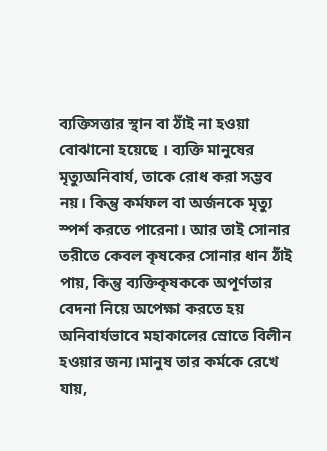ব্যক্তিসত্তার স্থান বা ঠাঁই না হওয়া বোঝানো হয়েছে । ব্যক্তি মানুষের মৃত্যুঅনিবার্য, তাকে রোধ করা সম্ভব নয়। কিন্তু কর্মফল বা অর্জনকে মৃত্যু স্পর্শ করতে পারেনা। আর তাই সোনার তরীতে কেবল কৃষকের সোনার ধান ঠাঁই পায়, কিন্তু ব্যক্তিকৃষককে অপূর্ণতার বেদনা নিয়ে অপেক্ষা করতে হয় অনিবার্যভাবে মহাকালের স্রোতে বিলীন হওয়ার জন্য।মানুষ তার কর্মকে রেখে যায়,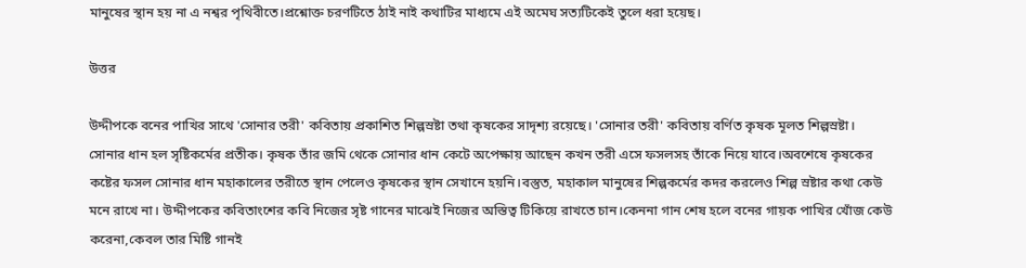মানুষের স্থান হয় না এ নশ্বর পৃথিবীতে।প্রশ্নোক্ত চরণটিতে ঠাই নাই কথাটির মাধ্যমে এই অমেঘ সত্যটিকেই তুলে ধরা হয়েছ।

উত্তর

উদ্দীপকে বনের পাখির সাথে 'সোনার তরী' কবিতায় প্রকাশিত শিল্পস্রষ্টা তথা কৃষকের সাদৃশ্য রয়েছে। 'সোনার তরী' কবিতায় বর্ণিত কৃষক মূলত শিল্পস্রষ্টা। সোনার ধান হল সৃষ্টিকর্মের প্রতীক। কৃষক তাঁর জমি থেকে সোনার ধান কেটে অপেক্ষায় আছেন কখন তরী এসে ফসলসহ তাঁকে নিয়ে যাবে।অবশেষে কৃষকের কষ্টের ফসল সোনার ধান মহাকালের তরীতে স্থান পেলেও কৃষকের স্থান সেখানে হয়নি।বস্তুত, মহাকাল মানুষের শিল্পকর্মের কদর করলেও শিল্প স্রষ্টার কথা কেউ মনে রাখে না। উদ্দীপকের কবিতাংশের কবি নিজের সৃষ্ট গানের মাঝেই নিজের অস্তিত্ব টিকিয়ে রাখতে চান।কেননা গান শেষ হলে বনের গায়ক পাখির খোঁজ কেউ করেনা,কেবল তার মিষ্টি গানই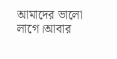আমাদের ভালো লাগে।আবার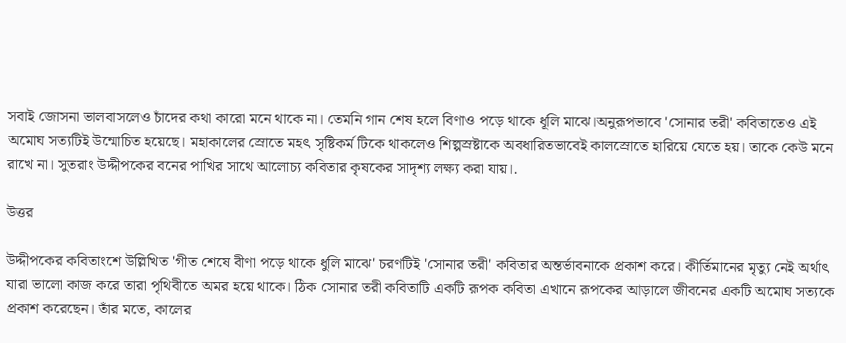সবাই জোসনা ভালবাসলেও চাঁদের কথা কারো মনে থাকে না। তেমনি গান শেষ হলে বিণাও পড়ে থাকে ধূলি মাঝে।অনুরূপভাবে 'সোনার তরী' কবিতাতেও এই অমোঘ সত্যটিই উন্মোচিত হয়েছে। মহাকালের স্রোতে মহৎ সৃষ্টিকর্ম টিকে থাকলেও শিল্পস্রষ্টাকে অবধারিতভাবেই কালস্রোতে হারিয়ে যেতে হয়। তাকে কেউ মনে রাখে না। সুতরাং উদ্দীপকের বনের পাখির সাথে আলোচ্য কবিতার কৃষকের সাদৃশ্য লক্ষ্য করা যায়।.

উত্তর

উদ্দীপকের কবিতাংশে উল্লিখিত 'গীত শেষে বীণা পড়ে থাকে ধুলি মাঝে' চরণটিই 'সোনার তরী' কবিতার অন্তর্ভাবনাকে প্রকাশ করে। কীর্তিমানের মৃত্যু নেই অর্থাৎ যারা ভালো কাজ করে তারা পৃথিবীতে অমর হয়ে থাকে। ঠিক সোনার তরী কবিতাটি একটি রূপক কবিতা এখানে রূপকের আড়ালে জীবনের একটি অমোঘ সত্যকে প্রকাশ করেছেন। তাঁর মতে, কালের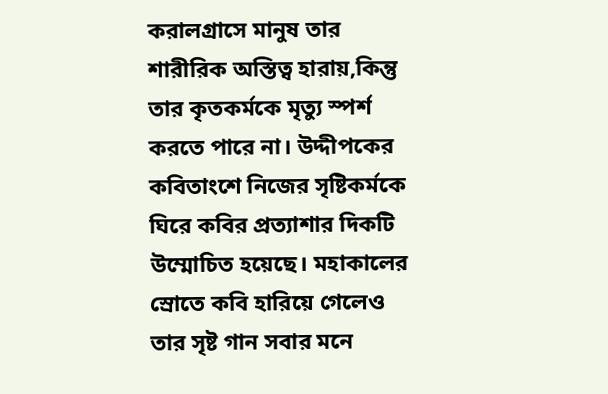করালগ্রাসে মানুষ তার শারীরিক অস্তিত্ব হারায়,কিন্তু তার কৃতকর্মকে মৃত্যু স্পর্শ করতে পারে না। উদ্দীপকের কবিতাংশে নিজের সৃষ্টিকর্মকে ঘিরে কবির প্রত্যাশার দিকটি উম্মোচিত হয়েছে। মহাকালের স্রোতে কবি হারিয়ে গেলেও তার সৃষ্ট গান সবার মনে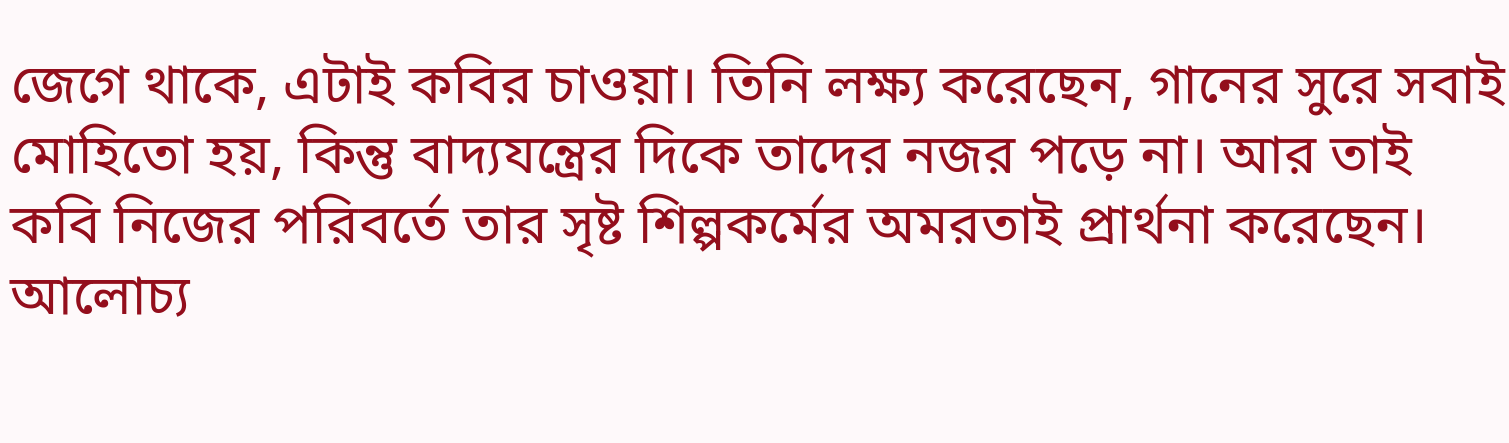জেগে থাকে, এটাই কবির চাওয়া। তিনি লক্ষ্য করেছেন, গানের সুরে সবাই মোহিতো হয়, কিন্তু বাদ্যযন্ত্রের দিকে তাদের নজর পড়ে না। আর তাই কবি নিজের পরিবর্তে তার সৃষ্ট শিল্পকর্মের অমরতাই প্রার্থনা করেছেন। আলোচ্য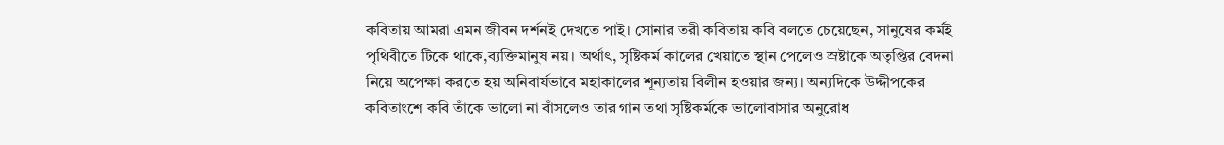কবিতায় আমরা এমন জীবন দর্শনই দেখতে পাই। সোনার তরী কবিতায় কবি বলতে চেয়েছেন, সানুষের কর্মই পৃথিবীতে টিকে থাকে,ব্যক্তিমানুষ নয়। অর্থাৎ, সৃষ্টিকর্ম কালের খেয়াতে স্থান পেলেও স্রষ্টাকে অতৃপ্তির বেদনা নিয়ে অপেক্ষা করতে হয় অনিবার্যভাবে মহাকালের শূন্যতায় বিলীন হওয়ার জন্য। অন্যদিকে উদ্দীপকের কবিতাংশে কবি তাঁকে ভালো না বাঁসলেও তার গান তথা সৃষ্টিকর্মকে ভালোবাসার অনুরোধ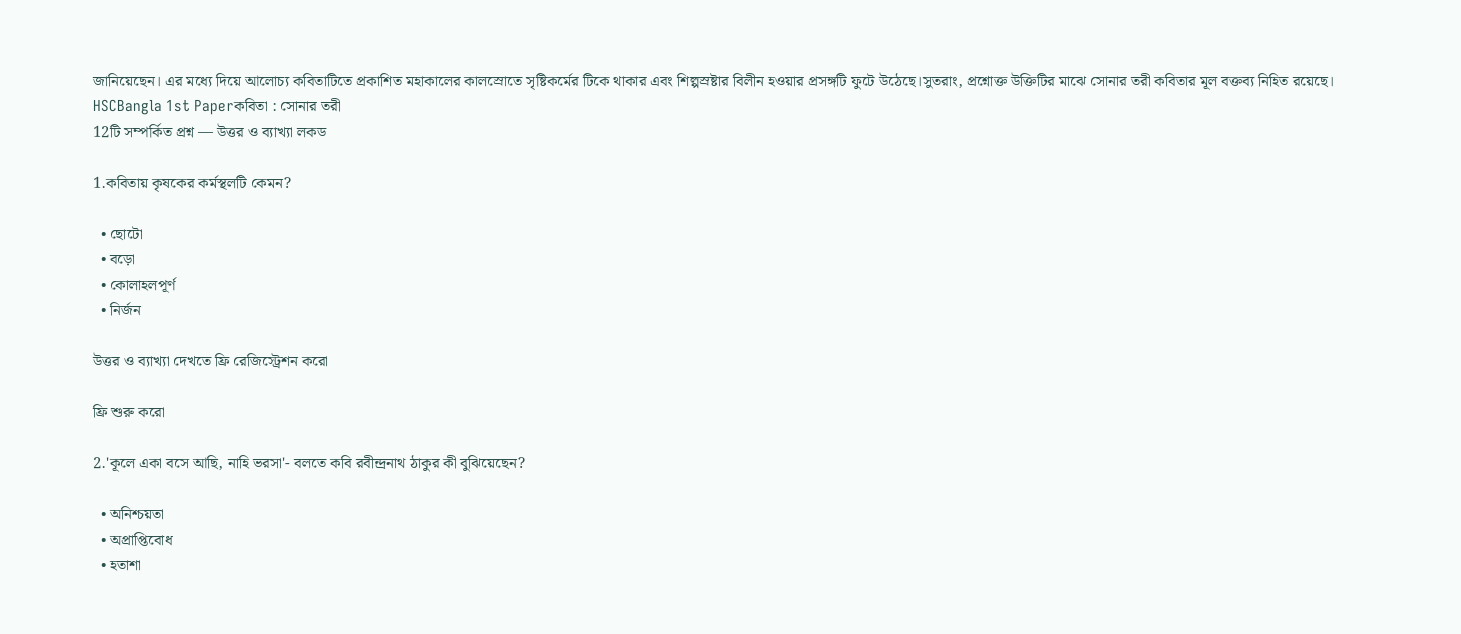জানিয়েছেন। এর মধ্যে দিয়ে আলোচ্য কবিতাটিতে প্রকাশিত মহাকালের কালস্রোতে সৃষ্টিকর্মের টিকে থাকার এবং শিল্পস্রষ্টার বিলীন হওয়ার প্রসঙ্গটি ফুটে উঠেছে।সুতরাং, প্রশ্নোক্ত উক্তিটির মাঝে সোনার তরী কবিতার মূল বক্তব্য নিহিত রয়েছে।
HSCBangla 1st Paperকবিতা : সোনার তরী
12টি সম্পর্কিত প্রশ্ন — উত্তর ও ব্যাখ্যা লকড

1.কবিতায় কৃষকের কর্মস্থলটি কেমন?

  • ছোটো
  • বড়ো
  • কোলাহলপূর্ণ
  • নির্জন

উত্তর ও ব্যাখ্যা দেখতে ফ্রি রেজিস্ট্রেশন করো

ফ্রি শুরু করো

2.'কূলে একা বসে আছি, নাহি ভরসা'- বলতে কবি রবীন্দ্রনাথ ঠাকুর কী বুঝিয়েছেন?

  • অনিশ্চয়তা
  • অপ্রাপ্তিবোধ
  • হতাশা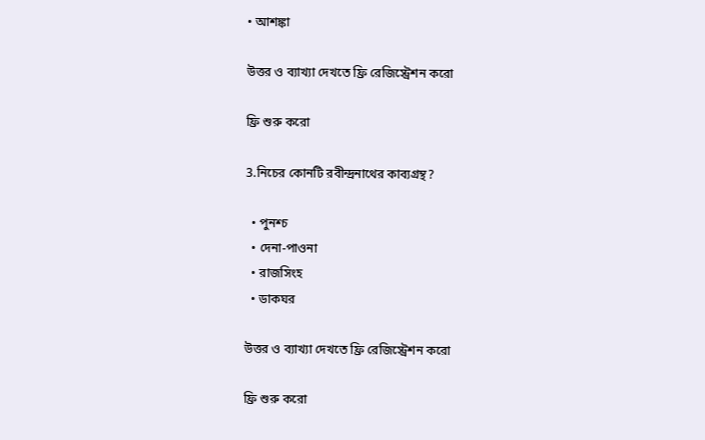• আশঙ্কা

উত্তর ও ব্যাখ্যা দেখতে ফ্রি রেজিস্ট্রেশন করো

ফ্রি শুরু করো

3.নিচের কোনটি রবীন্দ্রনাথের কাব্যগ্রন্থ?

  • পুনশ্চ
  • দেনা-পাওনা
  • রাজসিংহ
  • ডাকঘর

উত্তর ও ব্যাখ্যা দেখতে ফ্রি রেজিস্ট্রেশন করো

ফ্রি শুরু করো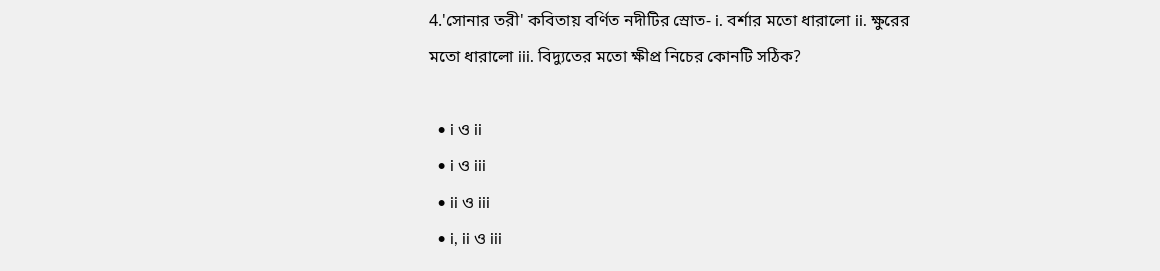4.'সোনার তরী' কবিতায় বর্ণিত নদীটির স্রোত- i. বর্শার মতো ধারালো ii. ক্ষুরের মতো ধারালো iii. বিদ্যুতের মতো ক্ষীপ্র নিচের কোনটি সঠিক?

  • i ও ii
  • i ও iii
  • ii ও iii
  • i, ii ও iii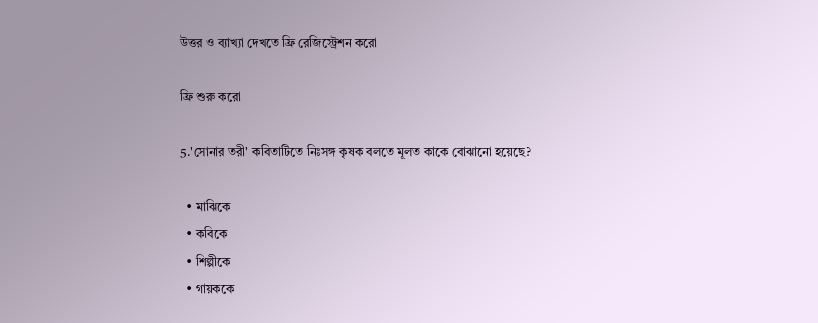উত্তর ও ব্যাখ্যা দেখতে ফ্রি রেজিস্ট্রেশন করো

ফ্রি শুরু করো

5.'সোনার তরী' কবিতাটিতে নিঃসঙ্গ কৃষক বলতে মূলত কাকে বোঝানো হয়েছে?

  • মাঝিকে
  • কবিকে
  • শিল্পীকে
  • গায়ককে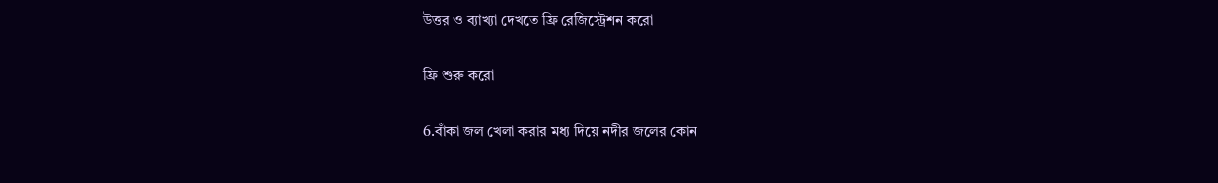উত্তর ও ব্যাখ্যা দেখতে ফ্রি রেজিস্ট্রেশন করো

ফ্রি শুরু করো

6.বাঁকা জল খেলা করার মধ্য দিয়ে নদীর জলের কোন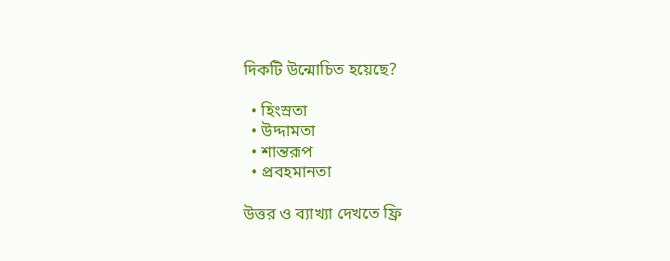দিকটি উন্মোচিত হয়েছে?

  • হিংস্রতা
  • উদ্দামতা
  • শান্তরূপ
  • প্রবহমানতা

উত্তর ও ব্যাখ্যা দেখতে ফ্রি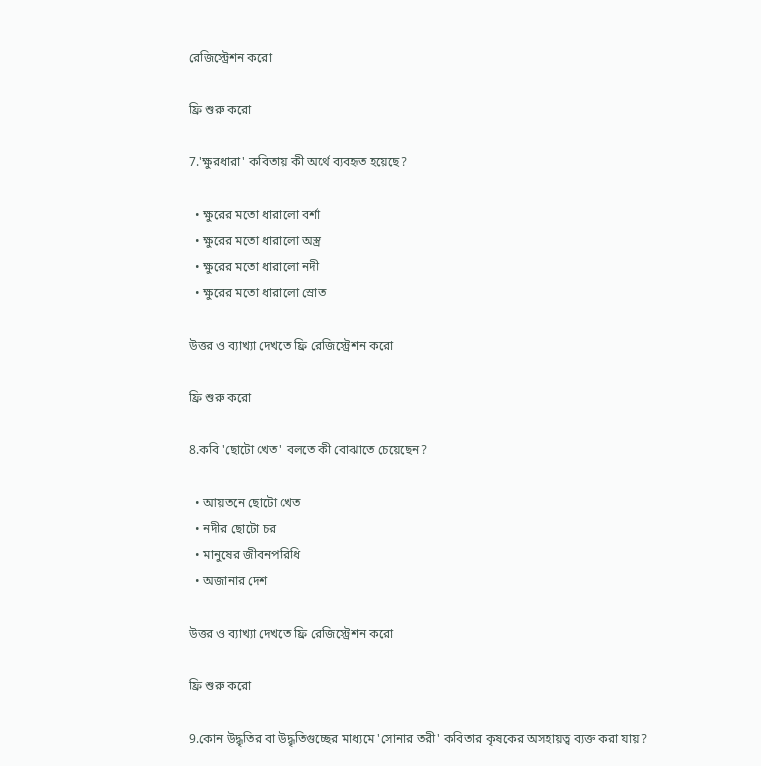রেজিস্ট্রেশন করো

ফ্রি শুরু করো

7.'ক্ষুরধারা' কবিতায় কী অর্থে ব্যবহৃত হয়েছে?

  • ক্ষুরের মতো ধারালো বর্শা
  • ক্ষুরের মতো ধারালো অস্ত্র
  • ক্ষুরের মতো ধারালো নদী
  • ক্ষুরের মতো ধারালো স্রোত

উত্তর ও ব্যাখ্যা দেখতে ফ্রি রেজিস্ট্রেশন করো

ফ্রি শুরু করো

8.কবি 'ছোটো খেত' বলতে কী বোঝাতে চেয়েছেন?

  • আয়তনে ছোটো খেত
  • নদীর ছোটো চর
  • মানুষের জীবনপরিধি
  • অজানার দেশ

উত্তর ও ব্যাখ্যা দেখতে ফ্রি রেজিস্ট্রেশন করো

ফ্রি শুরু করো

9.কোন উদ্ধৃতির বা উদ্ধৃতিগুচ্ছের মাধ্যমে 'সোনার তরী' কবিতার কৃষকের অসহায়ত্ব ব্যক্ত করা যায়?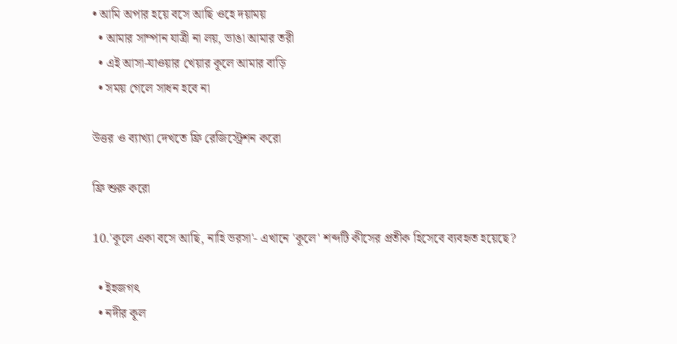• আমি অপার হয়ে বসে আছি ওহে দয়াময়
  • আমার সাম্পান যাত্রী না লয়, ভাঙা আমার তরী
  • এই আসা-যাওয়ার খেয়ার কূলে আমার বাড়ি
  • সময় গেলে সাধন হবে না

উত্তর ও ব্যাখ্যা দেখতে ফ্রি রেজিস্ট্রেশন করো

ফ্রি শুরু করো

10.'কূলে একা বসে আছি, নাহি ভরসা'- এখানে 'কূলে' শব্দটি কীসের প্রতীক হিসেবে ব্যবহৃত হয়েছে?

  • ইহজগৎ
  • নদীর কূল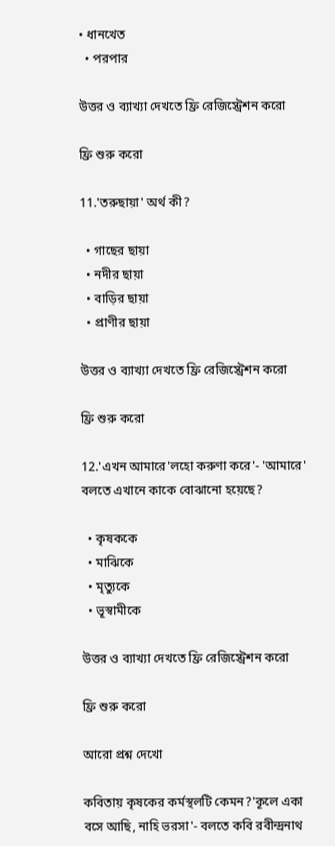• ধানখেত
  • পরপার

উত্তর ও ব্যাখ্যা দেখতে ফ্রি রেজিস্ট্রেশন করো

ফ্রি শুরু করো

11.'তরুছায়া' অর্থ কী?

  • গাছের ছায়া
  • নদীর ছায়া
  • বাড়ির ছায়া
  • প্রাণীর ছায়া

উত্তর ও ব্যাখ্যা দেখতে ফ্রি রেজিস্ট্রেশন করো

ফ্রি শুরু করো

12.'এখন আমারে'লহো করুণা করে'- 'আমারে' বলতে এখানে কাকে বোঝানো হয়েছে?

  • কৃষককে
  • মাঝিকে
  • মৃত্যুকে
  • ভূস্বামীকে

উত্তর ও ব্যাখ্যা দেখতে ফ্রি রেজিস্ট্রেশন করো

ফ্রি শুরু করো

আরো প্রশ্ন দেখো

কবিতায় কৃষকের কর্মস্থলটি কেমন?'কূলে একা বসে আছি, নাহি ভরসা'- বলতে কবি রবীন্দ্রনাথ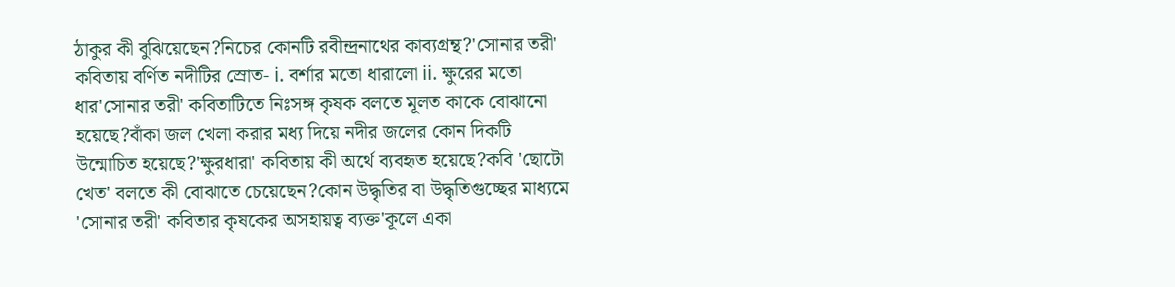ঠাকুর কী বুঝিয়েছেন?নিচের কোনটি রবীন্দ্রনাথের কাব্যগ্রন্থ?'সোনার তরী' কবিতায় বর্ণিত নদীটির স্রোত- i. বর্শার মতো ধারালো ii. ক্ষুরের মতো ধার'সোনার তরী' কবিতাটিতে নিঃসঙ্গ কৃষক বলতে মূলত কাকে বোঝানো হয়েছে?বাঁকা জল খেলা করার মধ্য দিয়ে নদীর জলের কোন দিকটি উন্মোচিত হয়েছে?'ক্ষুরধারা' কবিতায় কী অর্থে ব্যবহৃত হয়েছে?কবি 'ছোটো খেত' বলতে কী বোঝাতে চেয়েছেন?কোন উদ্ধৃতির বা উদ্ধৃতিগুচ্ছের মাধ্যমে 'সোনার তরী' কবিতার কৃষকের অসহায়ত্ব ব্যক্ত'কূলে একা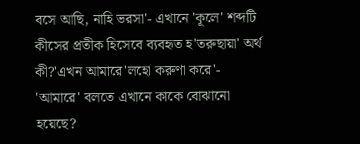বসে আছি, নাহি ভরসা'- এখানে 'কূলে' শব্দটি কীসের প্রতীক হিসেবে ব্যবহৃত হ'তরুছায়া' অর্থ কী?'এখন আমারে'লহো করুণা করে'- 'আমারে' বলতে এখানে কাকে বোঝানো হয়েছে?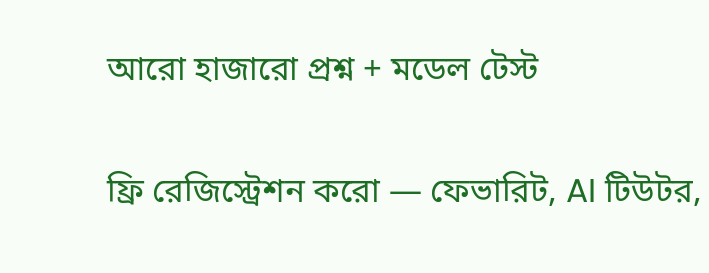আরো হাজারো প্রশ্ন + মডেল টেস্ট

ফ্রি রেজিস্ট্রেশন করো — ফেভারিট, AI টিউটর,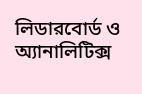লিডারবোর্ড ও অ্যানালিটিক্স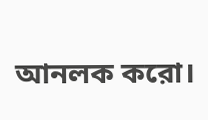আনলক করো।